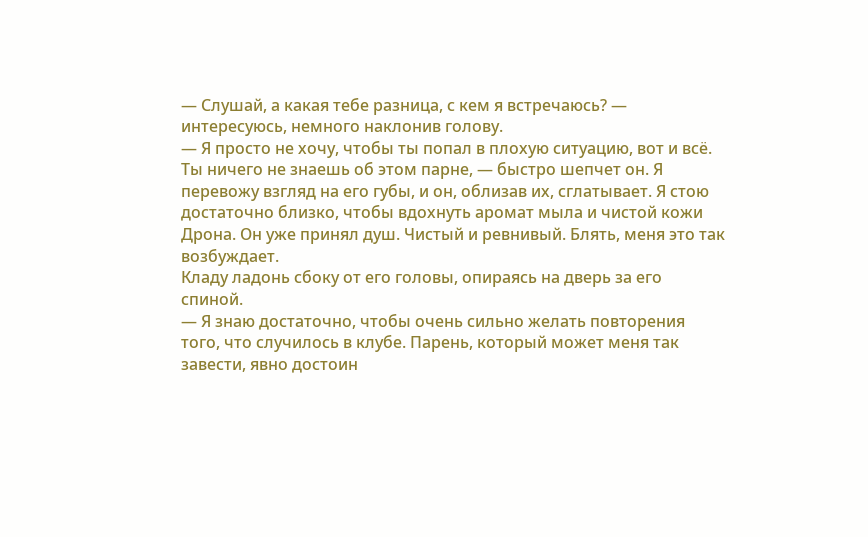— Слушай, а какая тебе разница, с кем я встречаюсь? — интересуюсь, немного наклонив голову.
— Я просто не хочу, чтобы ты попал в плохую ситуацию, вот и всё. Ты ничего не знаешь об этом парне, — быстро шепчет он. Я перевожу взгляд на его губы, и он, облизав их, сглатывает. Я стою достаточно близко, чтобы вдохнуть аромат мыла и чистой кожи Дрона. Он уже принял душ. Чистый и ревнивый. Блять, меня это так возбуждает.
Кладу ладонь сбоку от его головы, опираясь на дверь за его спиной.
— Я знаю достаточно, чтобы очень сильно желать повторения того, что случилось в клубе. Парень, который может меня так завести, явно достоин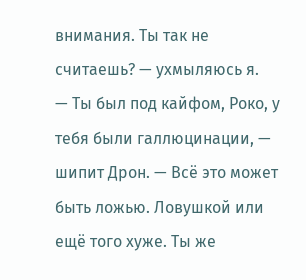внимания. Ты так не считаешь? — ухмыляюсь я.
— Ты был под кайфом, Роко, у тебя были галлюцинации, — шипит Дрон. — Всё это может быть ложью. Ловушкой или ещё того хуже. Ты же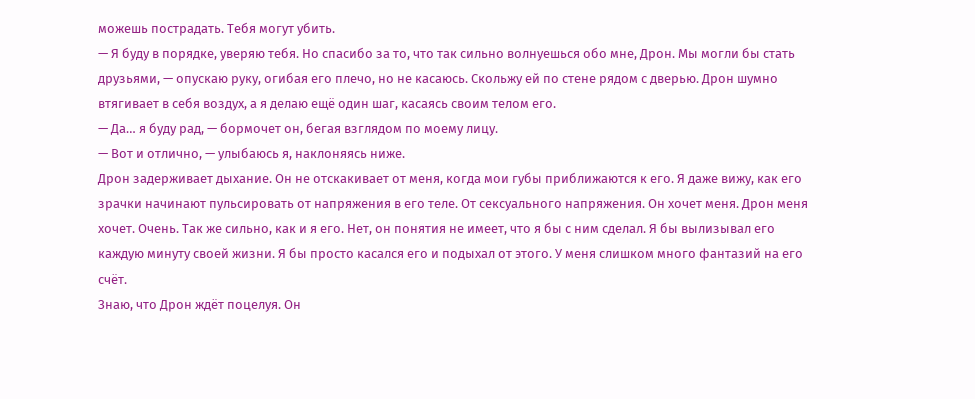можешь пострадать. Тебя могут убить.
— Я буду в порядке, уверяю тебя. Но спасибо за то, что так сильно волнуешься обо мне, Дрон. Мы могли бы стать друзьями, — опускаю руку, огибая его плечо, но не касаюсь. Скольжу ей по стене рядом с дверью. Дрон шумно втягивает в себя воздух, а я делаю ещё один шаг, касаясь своим телом его.
— Да… я буду рад, — бормочет он, бегая взглядом по моему лицу.
— Вот и отлично, — улыбаюсь я, наклоняясь ниже.
Дрон задерживает дыхание. Он не отскакивает от меня, когда мои губы приближаются к его. Я даже вижу, как его зрачки начинают пульсировать от напряжения в его теле. От сексуального напряжения. Он хочет меня. Дрон меня хочет. Очень. Так же сильно, как и я его. Нет, он понятия не имеет, что я бы с ним сделал. Я бы вылизывал его каждую минуту своей жизни. Я бы просто касался его и подыхал от этого. У меня слишком много фантазий на его счёт.
Знаю, что Дрон ждёт поцелуя. Он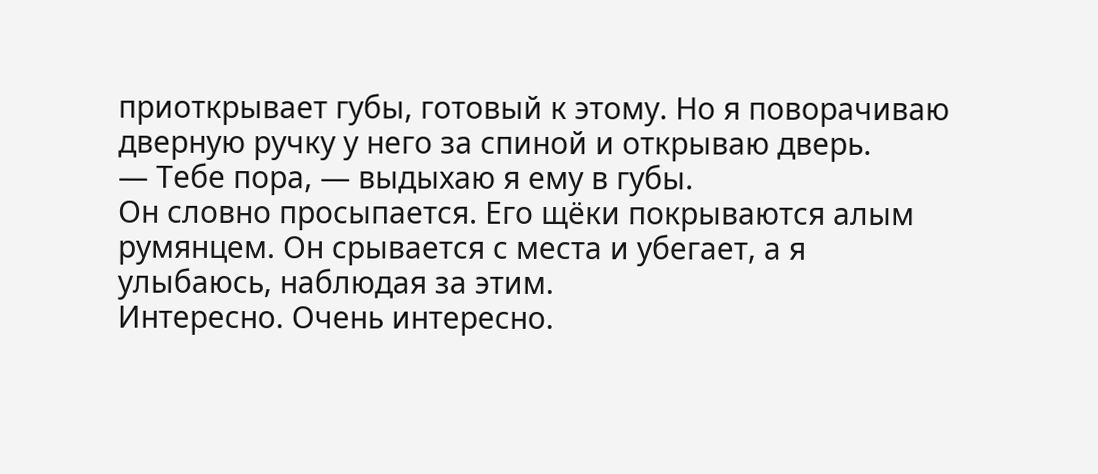приоткрывает губы, готовый к этому. Но я поворачиваю дверную ручку у него за спиной и открываю дверь.
— Тебе пора, — выдыхаю я ему в губы.
Он словно просыпается. Его щёки покрываются алым румянцем. Он срывается с места и убегает, а я улыбаюсь, наблюдая за этим.
Интересно. Очень интересно.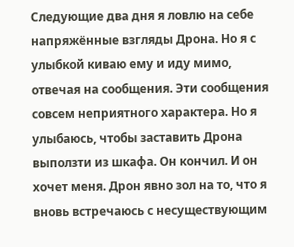Следующие два дня я ловлю на себе напряжённые взгляды Дрона. Но я с улыбкой киваю ему и иду мимо, отвечая на сообщения. Эти сообщения совсем неприятного характера. Но я улыбаюсь, чтобы заставить Дрона выползти из шкафа. Он кончил. И он хочет меня. Дрон явно зол на то, что я вновь встречаюсь с несуществующим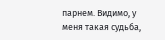парнем. Видимо, у меня такая судьба,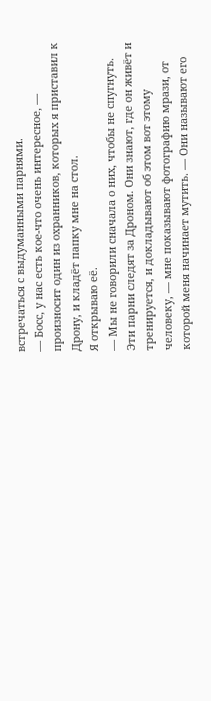встречаться с выдуманными парнями.
— Босс, у нас есть кое-что очень интересное, — произносит один из охранников, которых я приставил к Дрону, и кладёт папку мне на стол.
Я открываю её.
— Мы не говорили сначала о них, чтобы не спугнуть. Эти парни следят за Дроном. Они знают, где он живёт и тренируется, и докладывают об этом вот этому человеку, — мне показывают фотографию мрази, от которой меня начинает мутить. — Они называют его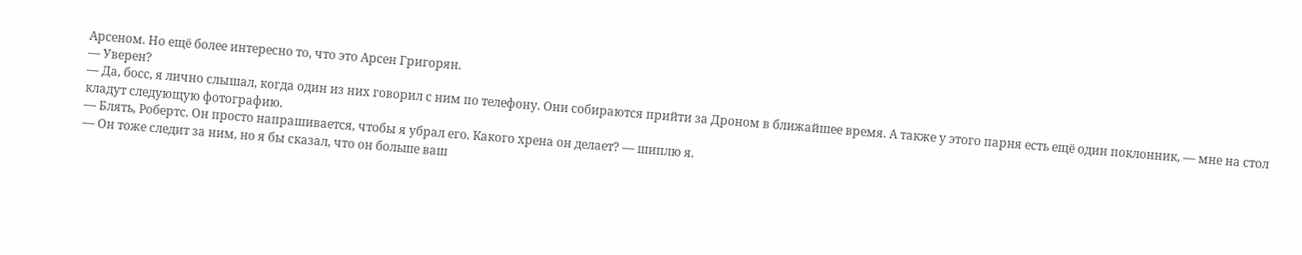Арсеном. Но ещё более интересно то, что это Арсен Григорян.
— Уверен?
— Да, босс, я лично слышал, когда один из них говорил с ним по телефону. Они собираются прийти за Дроном в ближайшее время. А также у этого парня есть ещё один поклонник, — мне на стол кладут следующую фотографию.
— Блять, Робертс. Он просто напрашивается, чтобы я убрал его. Какого хрена он делает? — шиплю я.
— Он тоже следит за ним, но я бы сказал, что он больше ваш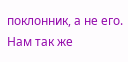поклонник, а не его. Нам так же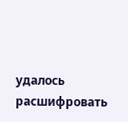удалось расшифровать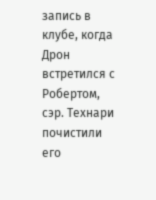запись в клубе, когда Дрон встретился с Робертом, сэр. Технари почистили его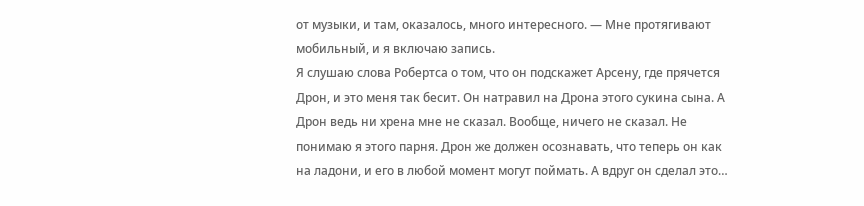от музыки, и там, оказалось, много интересного. — Мне протягивают мобильный, и я включаю запись.
Я слушаю слова Робертса о том, что он подскажет Арсену, где прячется Дрон, и это меня так бесит. Он натравил на Дрона этого сукина сына. А Дрон ведь ни хрена мне не сказал. Вообще, ничего не сказал. Не понимаю я этого парня. Дрон же должен осознавать, что теперь он как на ладони, и его в любой момент могут поймать. А вдруг он сделал это…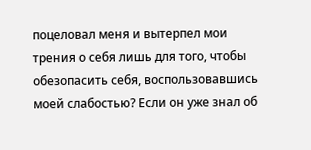поцеловал меня и вытерпел мои трения о себя лишь для того, чтобы обезопасить себя, воспользовавшись моей слабостью? Если он уже знал об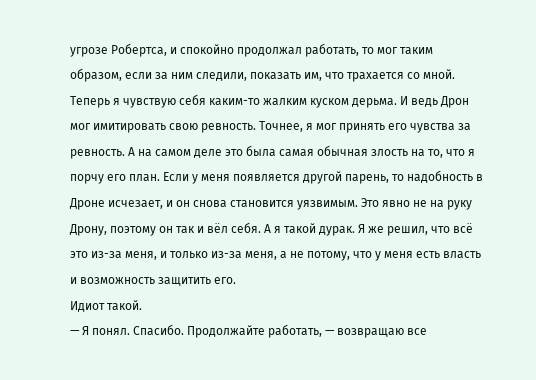угрозе Робертса, и спокойно продолжал работать, то мог таким образом, если за ним следили, показать им, что трахается со мной. Теперь я чувствую себя каким-то жалким куском дерьма. И ведь Дрон мог имитировать свою ревность. Точнее, я мог принять его чувства за ревность. А на самом деле это была самая обычная злость на то, что я порчу его план. Если у меня появляется другой парень, то надобность в Дроне исчезает, и он снова становится уязвимым. Это явно не на руку Дрону, поэтому он так и вёл себя. А я такой дурак. Я же решил, что всё это из-за меня, и только из-за меня, а не потому, что у меня есть власть и возможность защитить его.
Идиот такой.
— Я понял. Спасибо. Продолжайте работать, — возвращаю все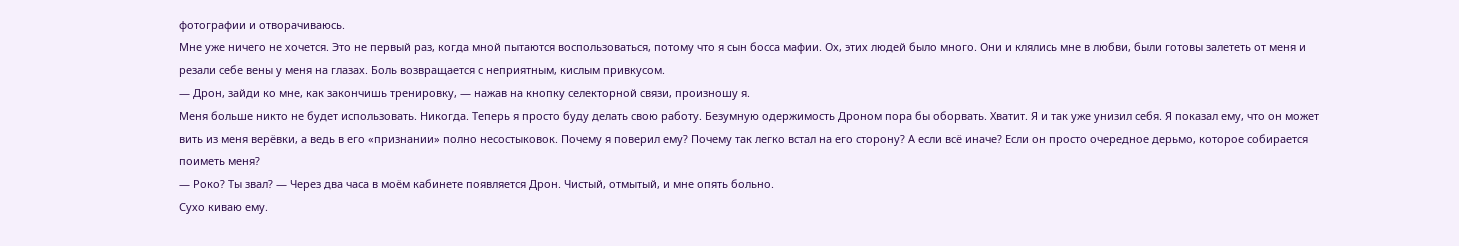фотографии и отворачиваюсь.
Мне уже ничего не хочется. Это не первый раз, когда мной пытаются воспользоваться, потому что я сын босса мафии. Ох, этих людей было много. Они и клялись мне в любви, были готовы залететь от меня и резали себе вены у меня на глазах. Боль возвращается с неприятным, кислым привкусом.
— Дрон, зайди ко мне, как закончишь тренировку, — нажав на кнопку селекторной связи, произношу я.
Меня больше никто не будет использовать. Никогда. Теперь я просто буду делать свою работу. Безумную одержимость Дроном пора бы оборвать. Хватит. Я и так уже унизил себя. Я показал ему, что он может вить из меня верёвки, а ведь в его «признании» полно несостыковок. Почему я поверил ему? Почему так легко встал на его сторону? А если всё иначе? Если он просто очередное дерьмо, которое собирается поиметь меня?
— Роко? Ты звал? — Через два часа в моём кабинете появляется Дрон. Чистый, отмытый, и мне опять больно.
Сухо киваю ему.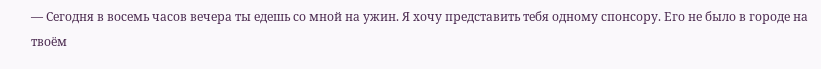— Сегодня в восемь часов вечера ты едешь со мной на ужин. Я хочу представить тебя одному спонсору. Его не было в городе на твоём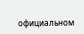официальном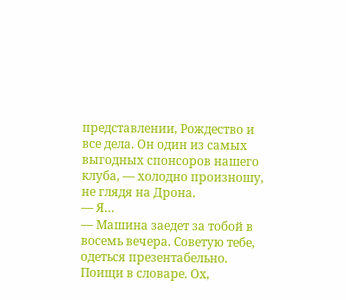представлении, Рождество и все дела. Он один из самых выгодных спонсоров нашего клуба, — холодно произношу, не глядя на Дрона.
— Я…
— Машина заедет за тобой в восемь вечера. Советую тебе, одеться презентабельно. Поищи в словаре. Ох,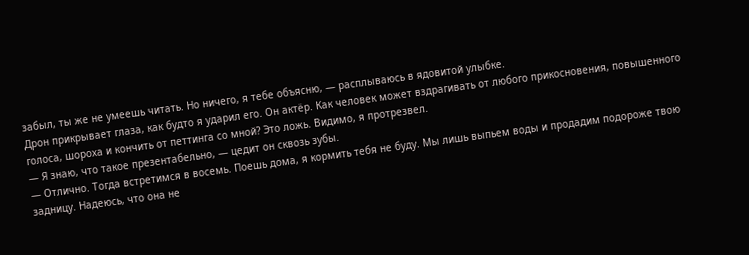забыл, ты же не умеешь читать. Но ничего, я тебе объясню, — расплываюсь в ядовитой улыбке.
Дрон прикрывает глаза, как будто я ударил его. Он актёр. Как человек может вздрагивать от любого прикосновения, повышенного голоса, шороха и кончить от петтинга со мной? Это ложь. Видимо, я протрезвел.
— Я знаю, что такое презентабельно, — цедит он сквозь зубы.
— Отлично. Тогда встретимся в восемь. Поешь дома, я кормить тебя не буду. Мы лишь выпьем воды и продадим подороже твою задницу. Надеюсь, что она не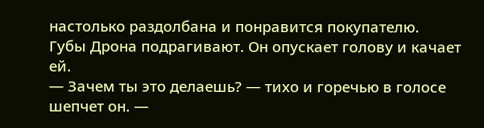настолько раздолбана и понравится покупателю.
Губы Дрона подрагивают. Он опускает голову и качает ей.
— Зачем ты это делаешь? — тихо и горечью в голосе шепчет он. —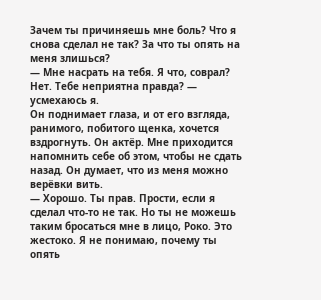Зачем ты причиняешь мне боль? Что я снова сделал не так? За что ты опять на меня злишься?
— Мне насрать на тебя. Я что, соврал? Нет. Тебе неприятна правда? — усмехаюсь я.
Он поднимает глаза, и от его взгляда, ранимого, побитого щенка, хочется вздрогнуть. Он актёр. Мне приходится напомнить себе об этом, чтобы не сдать назад. Он думает, что из меня можно верёвки вить.
— Хорошо. Ты прав. Прости, если я сделал что-то не так. Но ты не можешь таким бросаться мне в лицо, Роко. Это жестоко. Я не понимаю, почему ты опять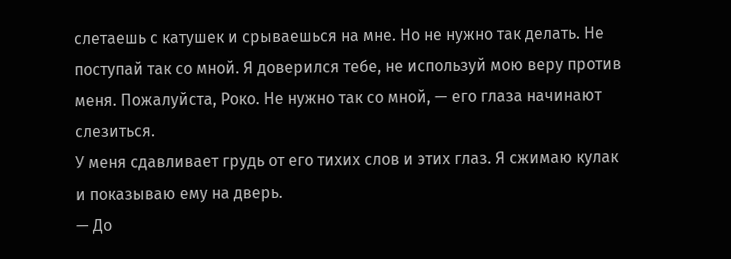слетаешь с катушек и срываешься на мне. Но не нужно так делать. Не поступай так со мной. Я доверился тебе, не используй мою веру против меня. Пожалуйста, Роко. Не нужно так со мной, — его глаза начинают слезиться.
У меня сдавливает грудь от его тихих слов и этих глаз. Я сжимаю кулак и показываю ему на дверь.
— До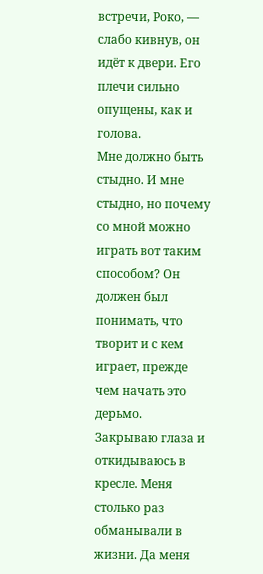встречи, Роко, — слабо кивнув, он идёт к двери. Его плечи сильно опущены, как и голова.
Мне должно быть стыдно. И мне стыдно, но почему со мной можно играть вот таким способом? Он должен был понимать, что творит и с кем играет, прежде чем начать это дерьмо.
Закрываю глаза и откидываюсь в кресле. Меня столько раз обманывали в жизни. Да меня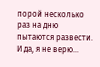порой несколько раз на дню пытаются развести. И да, я не верю…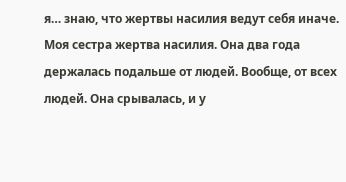я… знаю, что жертвы насилия ведут себя иначе. Моя сестра жертва насилия. Она два года держалась подальше от людей. Вообще, от всех людей. Она срывалась, и у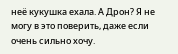неё кукушка ехала. А Дрон? Я не могу в это поверить, даже если очень сильно хочу.